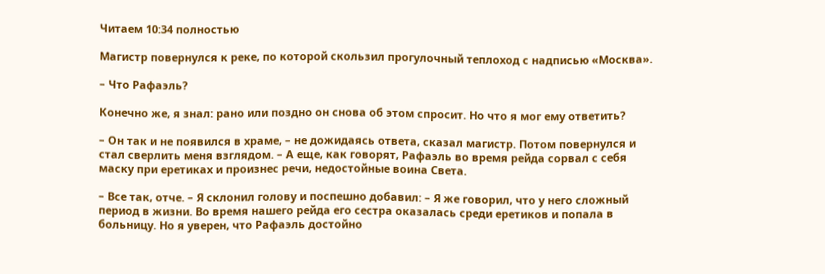Читаем 10:34 полностью

Магистр повернулся к реке, по которой скользил прогулочный теплоход с надписью «Москва».

– Что Рафаэль?

Конечно же, я знал: рано или поздно он снова об этом спросит. Но что я мог ему ответить?

– Он так и не появился в храме, – не дожидаясь ответа, сказал магистр. Потом повернулся и стал сверлить меня взглядом. – А еще, как говорят, Рафаэль во время рейда сорвал с себя маску при еретиках и произнес речи, недостойные воина Света.

– Все так, отче. – Я склонил голову и поспешно добавил: – Я же говорил, что у него сложный период в жизни. Во время нашего рейда его сестра оказалась среди еретиков и попала в больницу. Но я уверен, что Рафаэль достойно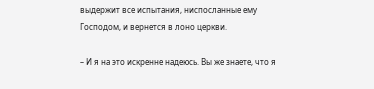выдержит все испытания, ниспосланные ему Господом, и вернется в лоно церкви.

– И я на это искренне надеюсь. Вы же знаете, что я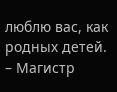люблю вас, как родных детей. – Магистр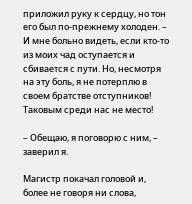приложил руку к сердцу, но тон его был по-прежнему холоден. – И мне больно видеть, если кто-то из моих чад оступается и сбивается с пути. Но, несмотря на эту боль, я не потерплю в своем братстве отступников! Таковым среди нас не место!

– Обещаю, я поговорю с ним, – заверил я.

Магистр покачал головой и, более не говоря ни слова,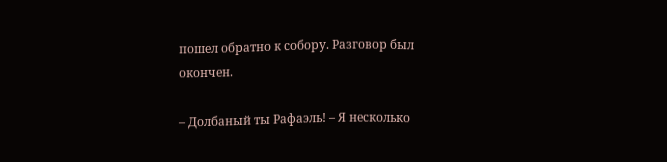пошел обратно к собору. Разговор был окончен.

– Долбаный ты Рафаэль! – Я несколько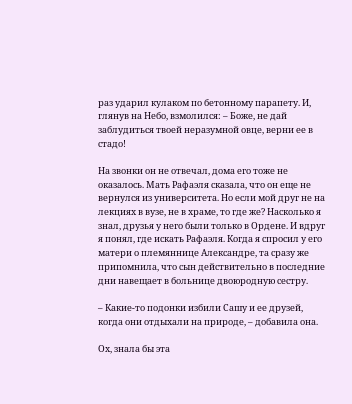раз ударил кулаком по бетонному парапету. И, глянув на Небо, взмолился: – Боже, не дай заблудиться твоей неразумной овце, верни ее в стадо!

На звонки он не отвечал, дома его тоже не оказалось. Мать Рафаэля сказала, что он еще не вернулся из университета. Но если мой друг не на лекциях в вузе, не в храме, то где же? Насколько я знал, друзья у него были только в Ордене. И вдруг я понял, где искать Рафаэля. Когда я спросил у его матери о племяннице Александре, та сразу же припомнила, что сын действительно в последние дни навещает в больнице двоюродную сестру.

– Какие-то подонки избили Сашу и ее друзей, когда они отдыхали на природе, – добавила она.

Ох, знала бы эта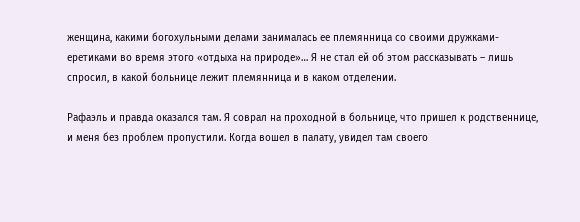женщина, какими богохульными делами занималась ее племянница со своими дружками-еретиками во время этого «отдыха на природе»… Я не стал ей об этом рассказывать – лишь спросил, в какой больнице лежит племянница и в каком отделении.

Рафаэль и правда оказался там. Я соврал на проходной в больнице, что пришел к родственнице, и меня без проблем пропустили. Когда вошел в палату, увидел там своего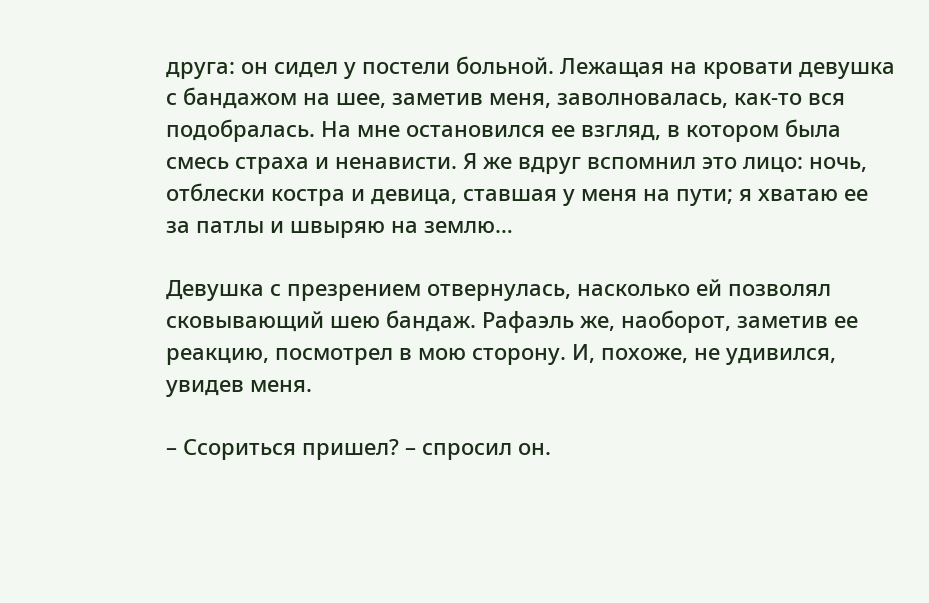друга: он сидел у постели больной. Лежащая на кровати девушка с бандажом на шее, заметив меня, заволновалась, как-то вся подобралась. На мне остановился ее взгляд, в котором была смесь страха и ненависти. Я же вдруг вспомнил это лицо: ночь, отблески костра и девица, ставшая у меня на пути; я хватаю ее за патлы и швыряю на землю…

Девушка с презрением отвернулась, насколько ей позволял сковывающий шею бандаж. Рафаэль же, наоборот, заметив ее реакцию, посмотрел в мою сторону. И, похоже, не удивился, увидев меня.

– Ссориться пришел? – спросил он.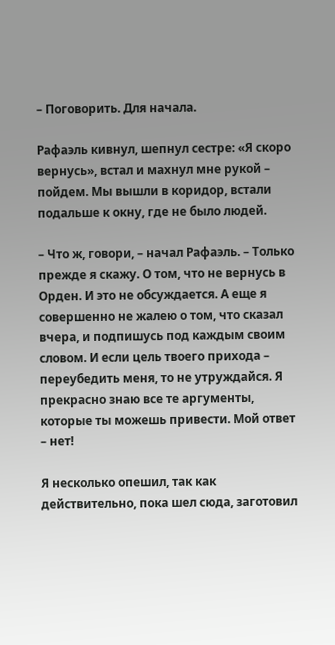– Поговорить. Для начала.

Рафаэль кивнул, шепнул сестре: «Я скоро вернусь», встал и махнул мне рукой – пойдем. Мы вышли в коридор, встали подальше к окну, где не было людей.

– Что ж, говори, – начал Рафаэль. – Только прежде я скажу. О том, что не вернусь в Орден. И это не обсуждается. А еще я совершенно не жалею о том, что сказал вчера, и подпишусь под каждым своим словом. И если цель твоего прихода – переубедить меня, то не утруждайся. Я прекрасно знаю все те аргументы, которые ты можешь привести. Мой ответ – нет!

Я несколько опешил, так как действительно, пока шел сюда, заготовил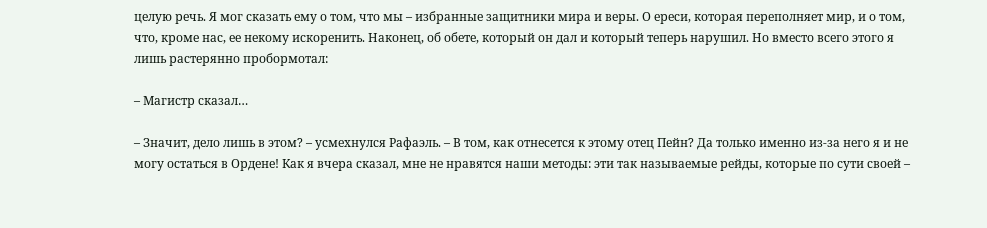целую речь. Я мог сказать ему о том, что мы – избранные защитники мира и веры. О ереси, которая переполняет мир, и о том, что, кроме нас, ее некому искоренить. Наконец, об обете, который он дал и который теперь нарушил. Но вместо всего этого я лишь растерянно пробормотал:

– Магистр сказал…

– Значит, дело лишь в этом? – усмехнулся Рафаэль. – В том, как отнесется к этому отец Пейн? Да только именно из-за него я и не могу остаться в Ордене! Как я вчера сказал, мне не нравятся наши методы: эти так называемые рейды, которые по сути своей –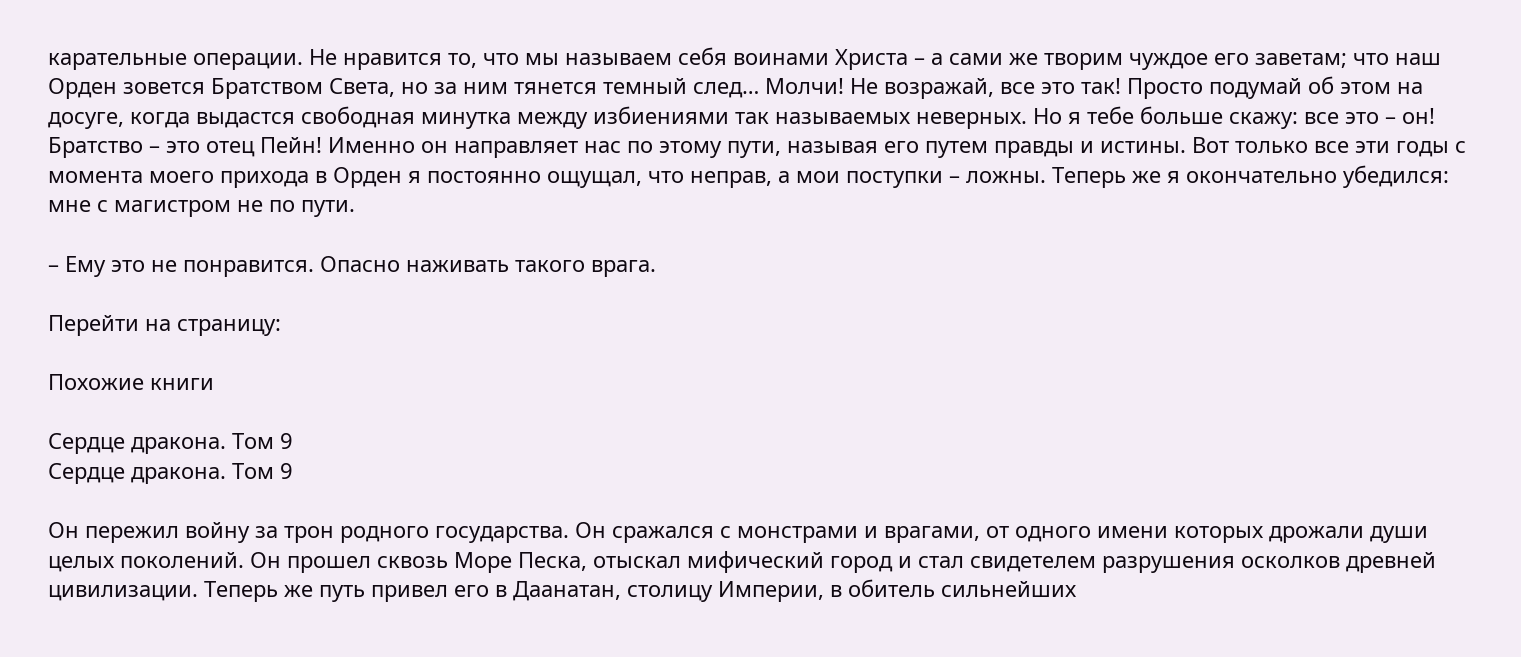карательные операции. Не нравится то, что мы называем себя воинами Христа – а сами же творим чуждое его заветам; что наш Орден зовется Братством Света, но за ним тянется темный след… Молчи! Не возражай, все это так! Просто подумай об этом на досуге, когда выдастся свободная минутка между избиениями так называемых неверных. Но я тебе больше скажу: все это – он! Братство – это отец Пейн! Именно он направляет нас по этому пути, называя его путем правды и истины. Вот только все эти годы с момента моего прихода в Орден я постоянно ощущал, что неправ, а мои поступки – ложны. Теперь же я окончательно убедился: мне с магистром не по пути.

– Ему это не понравится. Опасно наживать такого врага.

Перейти на страницу:

Похожие книги

Сердце дракона. Том 9
Сердце дракона. Том 9

Он пережил войну за трон родного государства. Он сражался с монстрами и врагами, от одного имени которых дрожали души целых поколений. Он прошел сквозь Море Песка, отыскал мифический город и стал свидетелем разрушения осколков древней цивилизации. Теперь же путь привел его в Даанатан, столицу Империи, в обитель сильнейших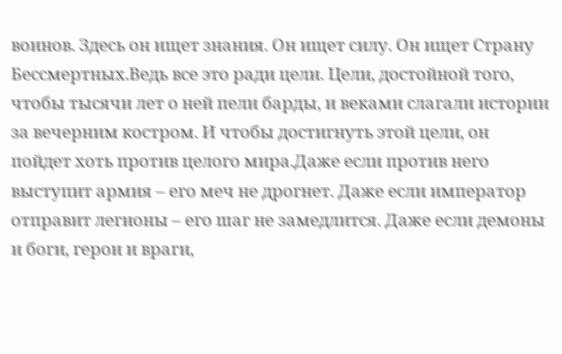воинов. Здесь он ищет знания. Он ищет силу. Он ищет Страну Бессмертных.Ведь все это ради цели. Цели, достойной того, чтобы тысячи лет о ней пели барды, и веками слагали истории за вечерним костром. И чтобы достигнуть этой цели, он пойдет хоть против целого мира.Даже если против него выступит армия – его меч не дрогнет. Даже если император отправит легионы – его шаг не замедлится. Даже если демоны и боги, герои и враги,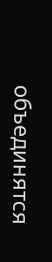объединятся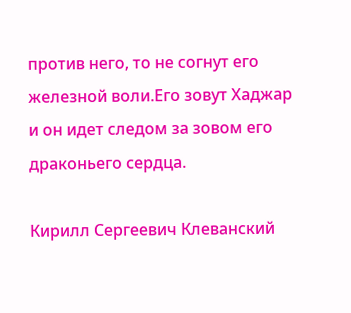против него, то не согнут его железной воли.Его зовут Хаджар и он идет следом за зовом его драконьего сердца.

Кирилл Сергеевич Клеванский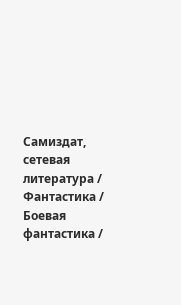Самиздат, сетевая литература / Фантастика / Боевая фантастика /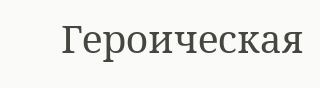Героическая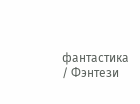фантастика / Фэнтези